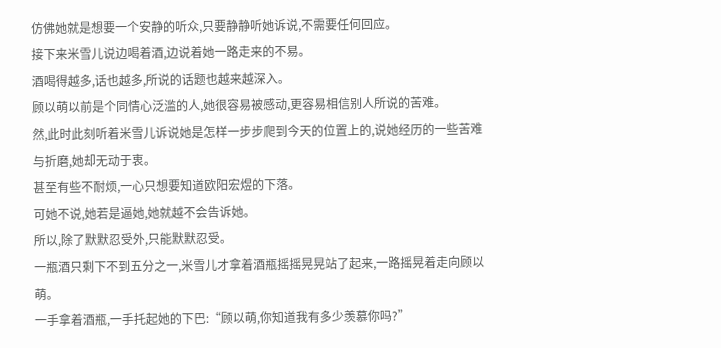仿佛她就是想要一个安静的听众,只要静静听她诉说,不需要任何回应。
接下来米雪儿说边喝着酒,边说着她一路走来的不易。
酒喝得越多,话也越多,所说的话题也越来越深入。
顾以萌以前是个同情心泛滥的人,她很容易被感动,更容易相信别人所说的苦难。
然,此时此刻听着米雪儿诉说她是怎样一步步爬到今天的位置上的,说她经历的一些苦难与折磨,她却无动于衷。
甚至有些不耐烦,一心只想要知道欧阳宏煜的下落。
可她不说,她若是逼她,她就越不会告诉她。
所以,除了默默忍受外,只能默默忍受。
一瓶酒只剩下不到五分之一,米雪儿才拿着酒瓶摇摇晃晃站了起来,一路摇晃着走向顾以萌。
一手拿着酒瓶,一手托起她的下巴:“顾以萌,你知道我有多少羡慕你吗?”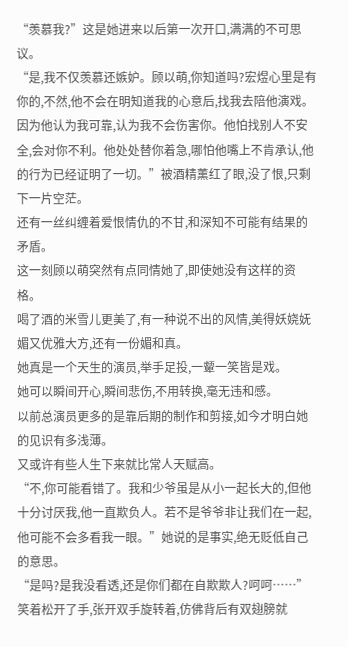“羡慕我?”这是她进来以后第一次开口,满满的不可思议。
“是,我不仅羡慕还嫉妒。顾以萌,你知道吗?宏煜心里是有你的,不然,他不会在明知道我的心意后,找我去陪他演戏。因为他认为我可靠,认为我不会伤害你。他怕找别人不安全,会对你不利。他处处替你着急,哪怕他嘴上不肯承认,他的行为已经证明了一切。”被酒精薰红了眼,没了恨,只剩下一片空茫。
还有一丝纠缠着爱恨情仇的不甘,和深知不可能有结果的矛盾。
这一刻顾以萌突然有点同情她了,即使她没有这样的资格。
喝了酒的米雪儿更美了,有一种说不出的风情,美得妖娆妩媚又优雅大方,还有一份媚和真。
她真是一个天生的演员,举手足投,一颦一笑皆是戏。
她可以瞬间开心,瞬间悲伤,不用转换,毫无违和感。
以前总演员更多的是靠后期的制作和剪接,如今才明白她的见识有多浅薄。
又或许有些人生下来就比常人天赋高。
“不,你可能看错了。我和少爷虽是从小一起长大的,但他十分讨厌我,他一直欺负人。若不是爷爷非让我们在一起,他可能不会多看我一眼。”她说的是事实,绝无贬低自己的意思。
“是吗?是我没看透,还是你们都在自欺欺人?呵呵……”笑着松开了手,张开双手旋转着,仿佛背后有双翅膀就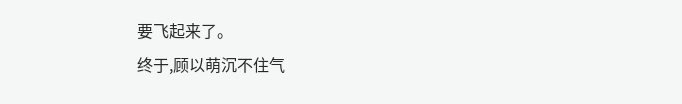要飞起来了。
终于,顾以萌沉不住气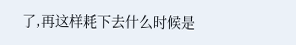了,再这样耗下去什么时候是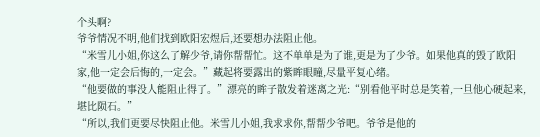个头啊?
爷爷情况不明,他们找到欧阳宏煜后,还要想办法阻止他。
“米雪儿小姐,你这么了解少爷,请你帮帮忙。这不单单是为了谁,更是为了少爷。如果他真的毁了欧阳家,他一定会后悔的,一定会。”藏起将要露出的紫眸眼瞳,尽量平复心绪。
“他要做的事没人能阻止得了。”漂亮的眸子散发着迷离之光:“别看他平时总是笑着,一旦他心硬起来,堪比陨石。”
“所以,我们更要尽快阻止他。米雪儿小姐,我求求你,帮帮少爷吧。爷爷是他的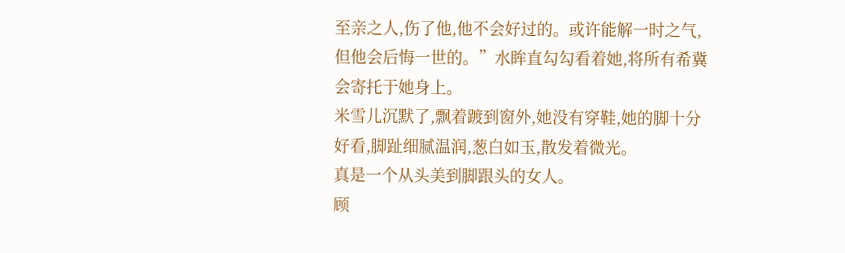至亲之人,伤了他,他不会好过的。或许能解一时之气,但他会后悔一世的。”水眸直勾勾看着她,将所有希冀会寄托于她身上。
米雪儿沉默了,飘着踱到窗外,她没有穿鞋,她的脚十分好看,脚趾细腻温润,葱白如玉,散发着微光。
真是一个从头美到脚跟头的女人。
顾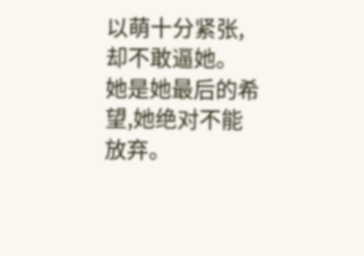以萌十分紧张,却不敢逼她。
她是她最后的希望,她绝对不能放弃。